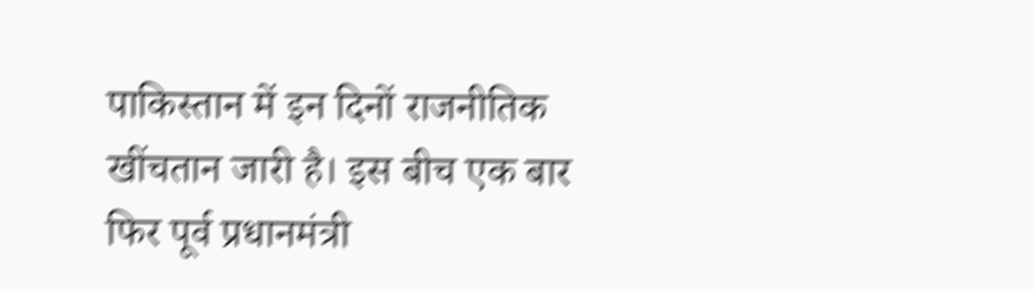पाकिस्तान में इन दिनों राजनीतिक खींचतान जारी है। इस बीच एक बार फिर पूर्व प्रधानमंत्री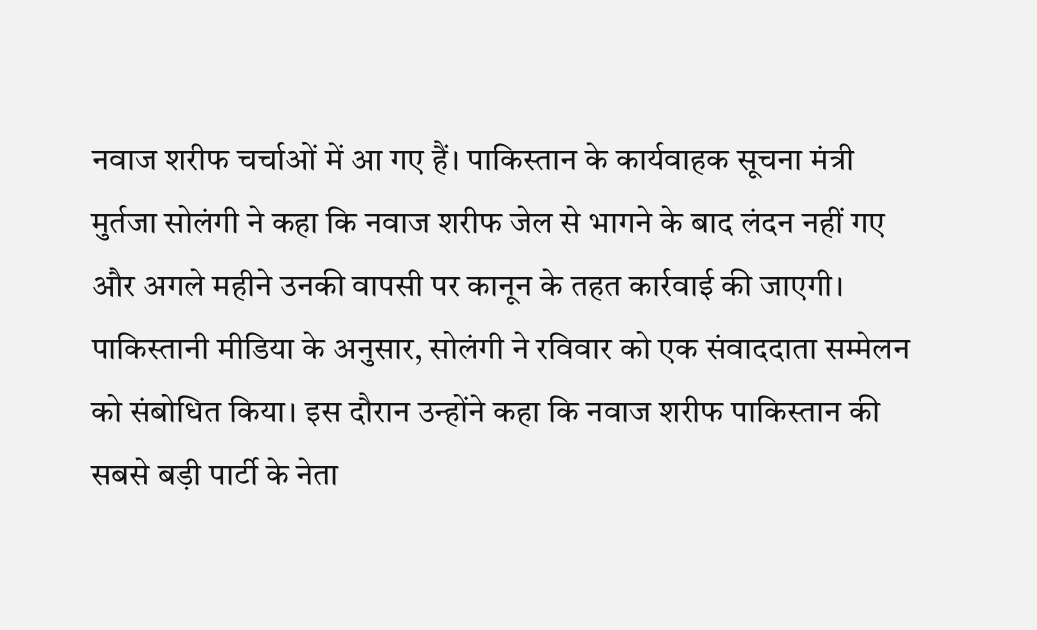नवाज शरीफ चर्चाओं में आ गए हैं। पाकिस्तान के कार्यवाहक सूचना मंत्री मुर्तजा सोलंगी ने कहा कि नवाज शरीफ जेल से भागने के बाद लंदन नहीं गए और अगले महीने उनकी वापसी पर कानून के तहत कार्रवाई की जाएगी।
पाकिस्तानी मीडिया के अनुसार, सोलंगी ने रविवार को एक संवाददाता सम्मेलन को संबोधित किया। इस दौरान उन्होंने कहा कि नवाज शरीफ पाकिस्तान की सबसे बड़ी पार्टी के नेता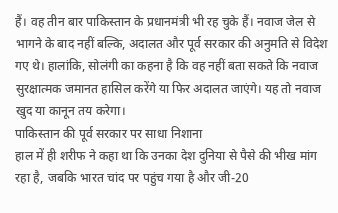हैं। वह तीन बार पाकिस्तान के प्रधानमंत्री भी रह चुके हैं। नवाज जेल से भागने के बाद नहीं बल्कि, अदालत और पूर्व सरकार की अनुमति से विदेश गए थे। हालांकि, सोलंगी का कहना है कि वह नहीं बता सकते कि नवाज सुरक्षात्मक जमानत हासिल करेंगे या फिर अदालत जाएंगे। यह तो नवाज खुद या कानून तय करेगा।
पाकिस्तान की पूर्व सरकार पर साधा निशाना
हाल में ही शरीफ ने कहा था कि उनका देश दुनिया से पैसे की भीख मांग रहा है, जबकि भारत चांद पर पहुंच गया है और जी-20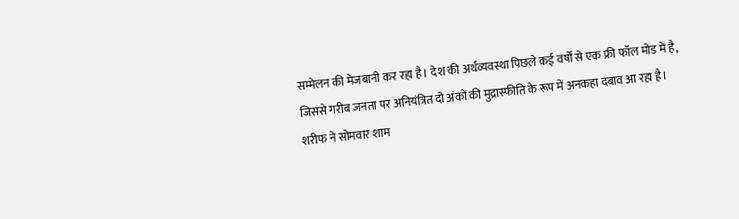सम्मेलन की मेजबानी कर रहा है। देश की अर्थव्यवस्था पिछले कई वर्षों से एक फ्री फॉल मोड में है, जिससे गरीब जनता पर अनियंत्रित दो अंकों की मुद्रास्फीति के रूप में अनकहा दबाव आ रहा है। शरीफ ने सोमवार शाम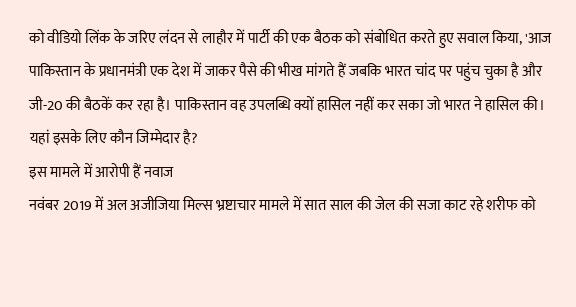को वीडियो लिंक के जरिए लंदन से लाहौर में पार्टी की एक बैठक को संबोधित करते हुए सवाल किया, 'आज पाकिस्तान के प्रधानमंत्री एक देश में जाकर पैसे की भीख मांगते हैं जबकि भारत चांद पर पहुंच चुका है और जी-20 की बैठकें कर रहा है। पाकिस्तान वह उपलब्धि क्यों हासिल नहीं कर सका जो भारत ने हासिल की। यहां इसके लिए कौन जिम्मेदार है?
इस मामले में आरोपी हैं नवाज
नवंबर 2019 में अल अजीजिया मिल्स भ्रष्टाचार मामले में सात साल की जेल की सजा काट रहे शरीफ को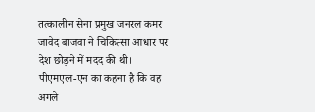तत्कालीन सेना प्रमुख जनरल कमर जावेद बाजवा ने चिकित्सा आधार पर देश छोड़ने में मदद की थी। पीएमएल-एन का कहना है कि वह अगले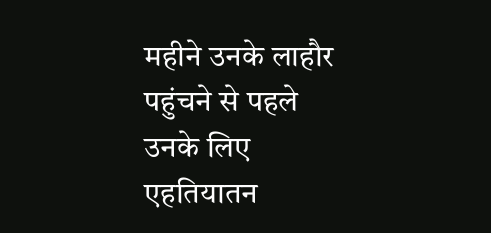महीने उनके लाहौर पहुंचने से पहले उनके लिए एहतियातन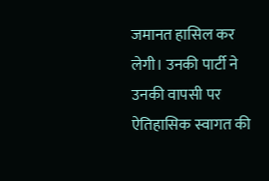जमानत हासिल कर लेगी। उनकी पार्टी ने उनकी वापसी पर ऐतिहासिक स्वागत की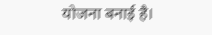योजना बनाई है।